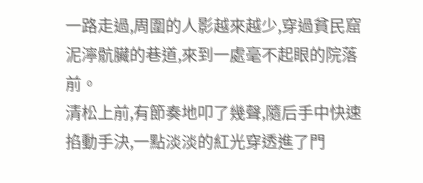一路走過,周圍的人影越來越少,穿過貧民窟泥濘骯臟的巷道,來到一處毫不起眼的院落前。
清松上前,有節奏地叩了幾聲,隨后手中快速掐動手決,一點淡淡的紅光穿透進了門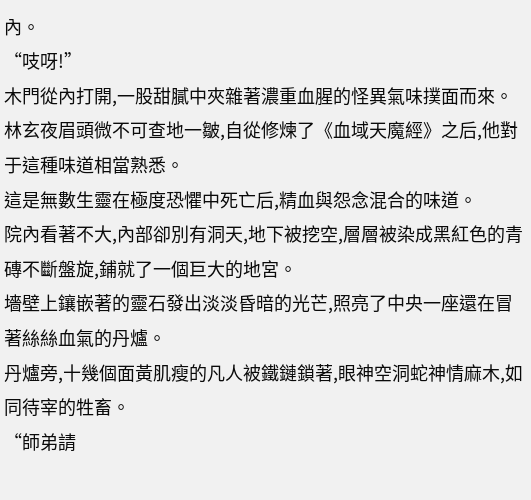內。
“吱呀!”
木門從內打開,一股甜膩中夾雜著濃重血腥的怪異氣味撲面而來。
林玄夜眉頭微不可查地一皺,自從修煉了《血域天魔經》之后,他對于這種味道相當熟悉。
這是無數生靈在極度恐懼中死亡后,精血與怨念混合的味道。
院內看著不大,內部卻別有洞天,地下被挖空,層層被染成黑紅色的青磚不斷盤旋,鋪就了一個巨大的地宮。
墻壁上鑲嵌著的靈石發出淡淡昏暗的光芒,照亮了中央一座還在冒著絲絲血氣的丹爐。
丹爐旁,十幾個面黃肌瘦的凡人被鐵鏈鎖著,眼神空洞蛇神情麻木,如同待宰的牲畜。
“師弟請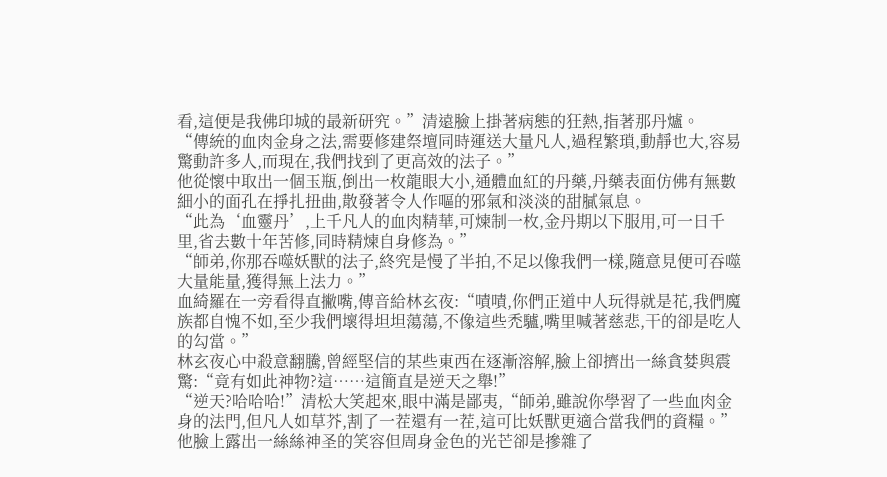看,這便是我佛印城的最新研究。”清遠臉上掛著病態的狂熱,指著那丹爐。
“傳統的血肉金身之法,需要修建祭壇同時運送大量凡人,過程繁瑣,動靜也大,容易驚動許多人,而現在,我們找到了更高效的法子。”
他從懷中取出一個玉瓶,倒出一枚龍眼大小,通體血紅的丹藥,丹藥表面仿佛有無數細小的面孔在掙扎扭曲,散發著令人作嘔的邪氣和淡淡的甜膩氣息。
“此為‘血靈丹’,上千凡人的血肉精華,可煉制一枚,金丹期以下服用,可一日千里,省去數十年苦修,同時精煉自身修為。”
“師弟,你那吞噬妖獸的法子,終究是慢了半拍,不足以像我們一樣,隨意見便可吞噬大量能量,獲得無上法力。”
血綺羅在一旁看得直撇嘴,傳音給林玄夜:“嘖嘖,你們正道中人玩得就是花,我們魔族都自愧不如,至少我們壞得坦坦蕩蕩,不像這些禿驢,嘴里喊著慈悲,干的卻是吃人的勾當。”
林玄夜心中殺意翻騰,曾經堅信的某些東西在逐漸溶解,臉上卻擠出一絲貪婪與震驚:“竟有如此神物?這……這簡直是逆天之舉!”
“逆天?哈哈哈!”清松大笑起來,眼中滿是鄙夷,“師弟,雖說你學習了一些血肉金身的法門,但凡人如草芥,割了一茬還有一茬,這可比妖獸更適合當我們的資糧。”
他臉上露出一絲絲神圣的笑容但周身金色的光芒卻是摻雜了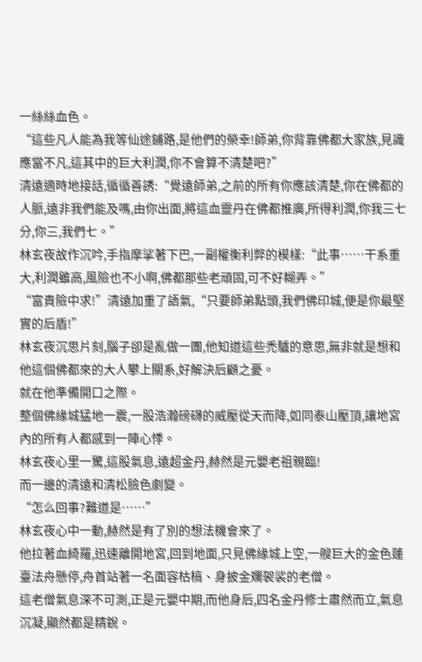一絲絲血色。
“這些凡人能為我等仙途鋪路,是他們的榮幸!師弟,你背靠佛都大家族,見識應當不凡,這其中的巨大利潤,你不會算不清楚吧?”
清遠適時地接話,循循善誘:“覺遠師弟,之前的所有你應該清楚,你在佛都的人脈,遠非我們能及嗎,由你出面,將這血靈丹在佛都推廣,所得利潤,你我三七分,你三,我們七。”
林玄夜故作沉吟,手指摩挲著下巴,一副權衡利弊的模樣:“此事……干系重大,利潤雖高,風險也不小啊,佛都那些老頑固,可不好糊弄。”
“富貴險中求!”清遠加重了語氣,“只要師弟點頭,我們佛印城,便是你最堅實的后盾!”
林玄夜沉思片刻,腦子卻是亂做一團,他知道這些禿驢的意思,無非就是想和他這個佛都來的大人攀上關系,好解決后顧之憂。
就在他準備開口之際。
整個佛緣城猛地一震,一股浩瀚磅礴的威壓從天而降,如同泰山壓頂,讓地宮內的所有人都感到一陣心悸。
林玄夜心里一驚,這股氣息,遠超金丹,赫然是元嬰老祖親臨!
而一邊的清遠和清松臉色劇變。
“怎么回事?難道是……”
林玄夜心中一動,赫然是有了別的想法機會來了。
他拉著血綺羅,迅速離開地宮,回到地面,只見佛緣城上空,一艘巨大的金色蓮臺法舟懸停,舟首站著一名面容枯槁、身披金斕袈裟的老僧。
這老僧氣息深不可測,正是元嬰中期,而他身后,四名金丹修士肅然而立,氣息沉凝,顯然都是精銳。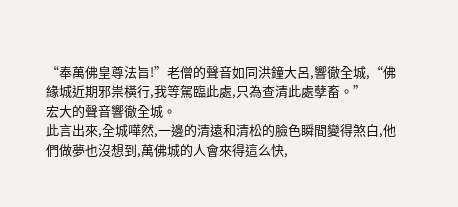“奉萬佛皇尊法旨!”老僧的聲音如同洪鐘大呂,響徹全城,“佛緣城近期邪祟橫行,我等駕臨此處,只為查清此處孽畜。”
宏大的聲音響徹全城。
此言出來,全城嘩然,一邊的清遠和清松的臉色瞬間變得煞白,他們做夢也沒想到,萬佛城的人會來得這么快,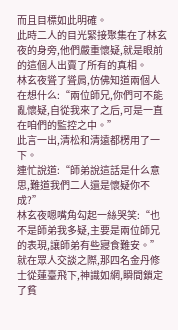而且目標如此明確。
此時二人的目光緊接聚集在了林玄夜的身旁,他們嚴重懷疑,就是眼前的這個人出賣了所有的真相。
林玄夜聳了聳肩,仿佛知道兩個人在想什么:“兩位師兄,你們可不能亂懷疑,自從我來了之后,可是一直在咱們的監控之中。”
此言一出,清松和清遠都楞用了一下。
連忙說道:“師弟說這話是什么意思,難道我們二人還是懷疑你不成?”
林玄夜嗯嘴角勾起一絲哭笑:“也不是師弟我多疑,主要是兩位師兄的表現,讓師弟有些寢食難安。”
就在眾人交談之際,那四名金丹修士從蓮臺飛下,神識如網,瞬間鎖定了貧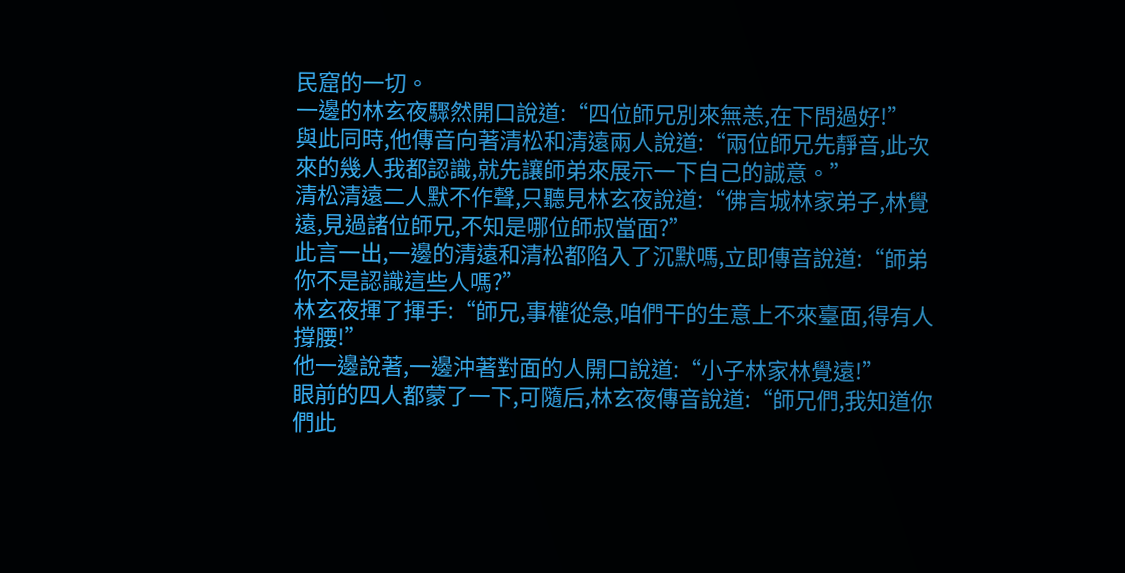民窟的一切。
一邊的林玄夜驟然開口說道:“四位師兄別來無恙,在下問過好!”
與此同時,他傳音向著清松和清遠兩人說道:“兩位師兄先靜音,此次來的幾人我都認識,就先讓師弟來展示一下自己的誠意。”
清松清遠二人默不作聲,只聽見林玄夜說道:“佛言城林家弟子,林覺遠,見過諸位師兄,不知是哪位師叔當面?”
此言一出,一邊的清遠和清松都陷入了沉默嗎,立即傳音說道:“師弟你不是認識這些人嗎?”
林玄夜揮了揮手:“師兄,事權從急,咱們干的生意上不來臺面,得有人撐腰!”
他一邊說著,一邊沖著對面的人開口說道:“小子林家林覺遠!”
眼前的四人都蒙了一下,可隨后,林玄夜傳音說道:“師兄們,我知道你們此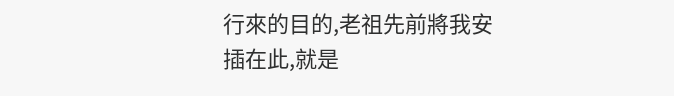行來的目的,老祖先前將我安插在此,就是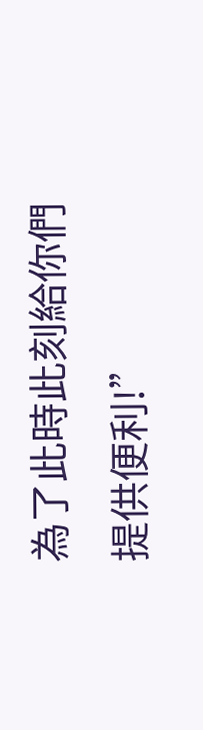為了此時此刻給你們提供便利!”